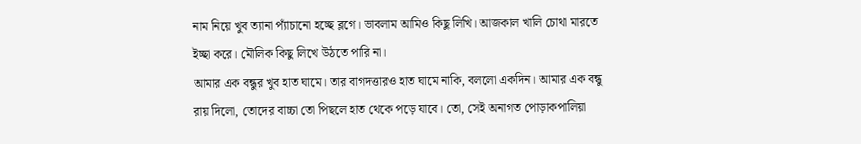নাম নিয়ে খুব ত্যানা প্যাঁচানো হচ্ছে ব্লগে। ভাবলাম আমিও কিছু লিখি। আজকাল খালি চোথা মারতে ইচ্ছা করে। মৌলিক কিছু লিখে উঠতে পারি না।
আমার এক বন্ধুর খুব হাত ঘামে। তার বাগদত্তারও হাত ঘামে নাকি, বললো একদিন। আমার এক বন্ধু রায় দিলো, তোদের বাচ্চা তো পিছলে হাত থেকে পড়ে যাবে। তো, সেই অনাগত পোড়াকপালিয়া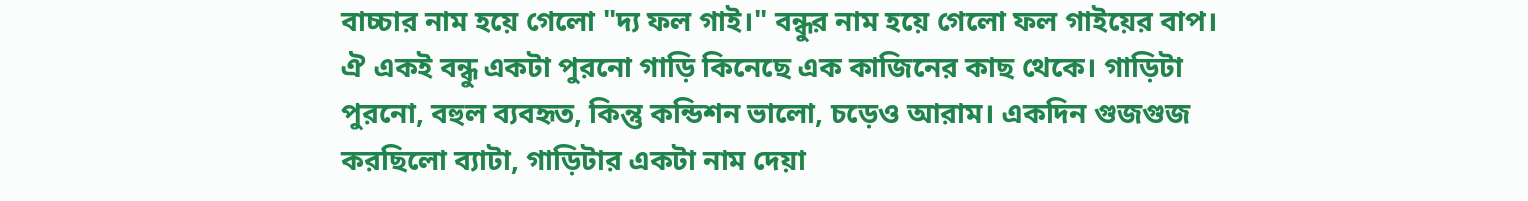বাচ্চার নাম হয়ে গেলো "দ্য ফল গাই।" বন্ধুর নাম হয়ে গেলো ফল গাইয়ের বাপ।
ঐ একই বন্ধু একটা পুরনো গাড়ি কিনেছে এক কাজিনের কাছ থেকে। গাড়িটা পুরনো, বহুল ব্যবহৃত, কিন্তু কন্ডিশন ভালো, চড়েও আরাম। একদিন গুজগুজ করছিলো ব্যাটা, গাড়িটার একটা নাম দেয়া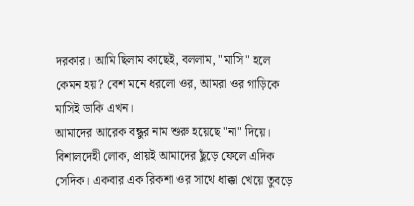দরকার। আমি ছিলাম কাছেই, বললাম, "মাসি" হলে কেমন হয়? বেশ মনে ধরলো ওর, আমরা ওর গাড়িকে মাসিই ডাকি এখন।
আমাদের আরেক বন্ধুর নাম শুরু হয়েছে "না" দিয়ে। বিশালদেহী লোক, প্রায়ই আমাদের ছুঁড়ে ফেলে এদিক সেদিক। একবার এক রিকশা ওর সাথে ধাক্কা খেয়ে তুবড়ে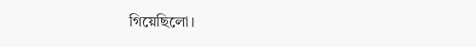গিয়েছিলো।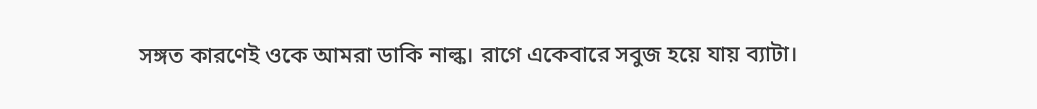সঙ্গত কারণেই ওকে আমরা ডাকি নাল্ক। রাগে একেবারে সবুজ হয়ে যায় ব্যাটা।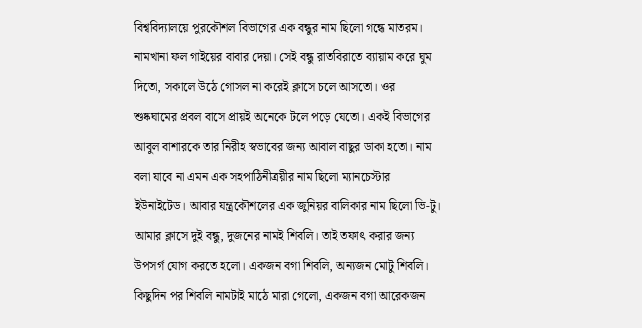বিশ্ববিদ্যালয়ে পুরকৌশল বিভাগের এক বন্ধুর নাম ছিলো গন্ধে মাতরম। নামখানা ফল গাইয়ের বাবার দেয়া। সেই বন্ধু রাতবিরাতে ব্যায়াম করে ঘুম দিতো, সকালে উঠে গোসল না করেই ক্লাসে চলে আসতো। ওর শুষ্কঘামের প্রবল বাসে প্রায়ই অনেকে টলে পড়ে যেতো। একই বিভাগের আবুল বাশারকে তার নিরীহ স্বভাবের জন্য আবাল বাছুর ডাকা হতো। নাম বলা যাবে না এমন এক সহপাঠিনীত্রয়ীর নাম ছিলো ম্যানচেস্টার ইউনাইটেড। আবার যন্ত্রকৌশলের এক জুনিয়র বালিকার নাম ছিলো ভি-টু।
আমার ক্লাসে দুই বন্ধু, দুজনের নামই শিবলি। তাই তফাৎ করার জন্য উপসর্গ যোগ করতে হলো। একজন বগা শিবলি, অন্যজন মোটু শিবলি। কিছুদিন পর শিবলি নামটাই মাঠে মারা গেলো, একজন বগা আরেকজন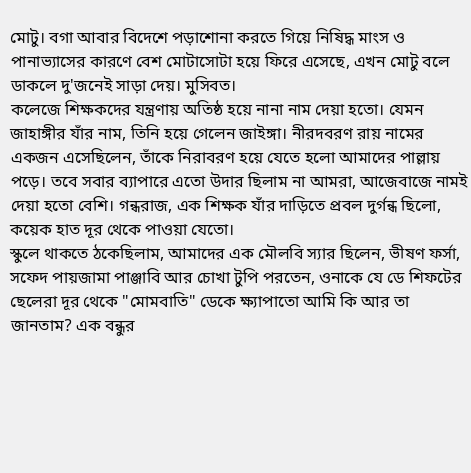মোটু। বগা আবার বিদেশে পড়াশোনা করতে গিয়ে নিষিদ্ধ মাংস ও পানাভ্যাসের কারণে বেশ মোটাসোটা হয়ে ফিরে এসেছে, এখন মোটু বলে ডাকলে দু'জনেই সাড়া দেয়। মুসিবত।
কলেজে শিক্ষকদের যন্ত্রণায় অতিষ্ঠ হয়ে নানা নাম দেয়া হতো। যেমন জাহাঙ্গীর যাঁর নাম, তিনি হয়ে গেলেন জাইঙ্গা। নীরদবরণ রায় নামের একজন এসেছিলেন, তাঁকে নিরাবরণ হয়ে যেতে হলো আমাদের পাল্লায় পড়ে। তবে সবার ব্যাপারে এতো উদার ছিলাম না আমরা, আজেবাজে নামই দেয়া হতো বেশি। গন্ধরাজ, এক শিক্ষক যাঁর দাড়িতে প্রবল দুর্গন্ধ ছিলো, কয়েক হাত দূর থেকে পাওয়া যেতো।
স্কুলে থাকতে ঠকেছিলাম, আমাদের এক মৌলবি স্যার ছিলেন, ভীষণ ফর্সা, সফেদ পায়জামা পাঞ্জাবি আর চোখা টুপি পরতেন, ওনাকে যে ডে শিফটের ছেলেরা দূর থেকে "মোমবাতি" ডেকে ক্ষ্যাপাতো আমি কি আর তা জানতাম? এক বন্ধুর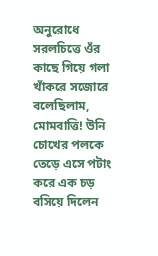অনুরোধে সরলচিত্তে ওঁর কাছে গিয়ে গলা খাঁকরে সজোরে বলেছিলাম, মোমবাত্তি! উনি চোখের পলকে তেড়ে এসে পটাং করে এক চড় বসিয়ে দিলেন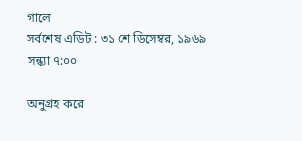গালে
সর্বশেষ এডিট : ৩১ শে ডিসেম্বর, ১৯৬৯ সন্ধ্যা ৭:০০

অনুগ্রহ করে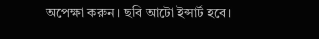অপেক্ষা করুন। ছবি আটো ইন্সার্ট হবে।